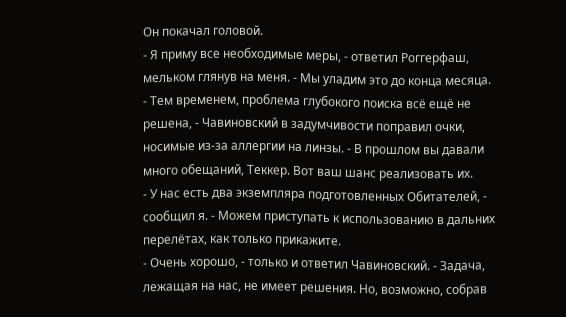Он покачал головой.
- Я приму все необходимые меры, - ответил Роггерфаш, мельком глянув на меня. - Мы уладим это до конца месяца.
- Тем временем, проблема глубокого поиска всё ещё не решена, - Чавиновский в задумчивости поправил очки, носимые из-за аллергии на линзы. - В прошлом вы давали много обещаний, Теккер. Вот ваш шанс реализовать их.
- У нас есть два экземпляра подготовленных Обитателей, - сообщил я. - Можем приступать к использованию в дальних перелётах, как только прикажите.
- Очень хорошо, - только и ответил Чавиновский. - Задача, лежащая на нас, не имеет решения. Но, возможно, собрав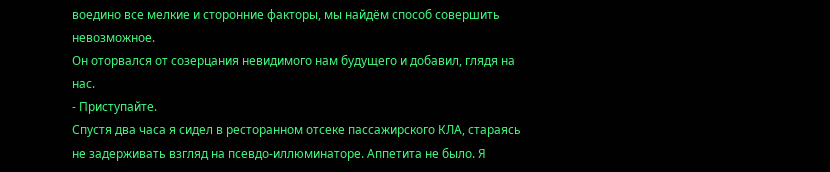воедино все мелкие и сторонние факторы, мы найдём способ совершить невозможное.
Он оторвался от созерцания невидимого нам будущего и добавил, глядя на нас.
- Приступайте.
Спустя два часа я сидел в ресторанном отсеке пассажирского КЛА, стараясь не задерживать взгляд на псевдо-иллюминаторе. Аппетита не было. Я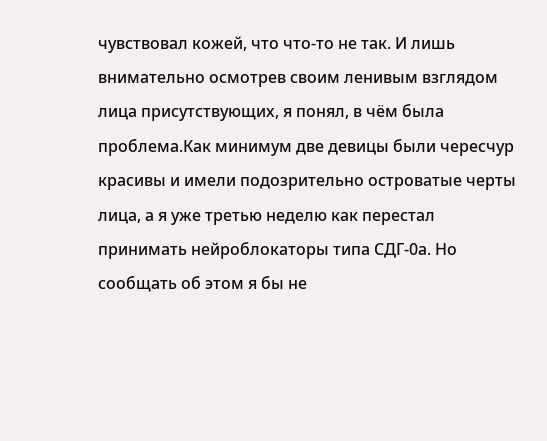чувствовал кожей, что что-то не так. И лишь внимательно осмотрев своим ленивым взглядом лица присутствующих, я понял, в чём была проблема.Как минимум две девицы были чересчур красивы и имели подозрительно островатые черты лица, а я уже третью неделю как перестал принимать нейроблокаторы типа СДГ-0а. Но сообщать об этом я бы не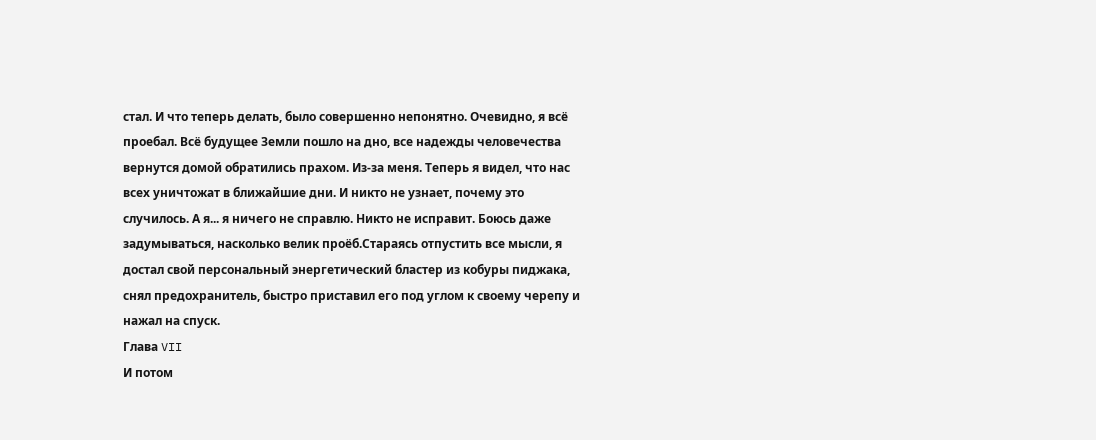стал. И что теперь делать, было совершенно непонятно. Очевидно, я всё проебал. Всё будущее Земли пошло на дно, все надежды человечества вернутся домой обратились прахом. Из-за меня. Теперь я видел, что нас всех уничтожат в ближайшие дни. И никто не узнает, почему это случилось. А я... я ничего не справлю. Никто не исправит. Боюсь даже задумываться, насколько велик проёб.Стараясь отпустить все мысли, я достал свой персональный энергетический бластер из кобуры пиджака, снял предохранитель, быстро приставил его под углом к своему черепу и нажал на спуск.
Глава VII
И потом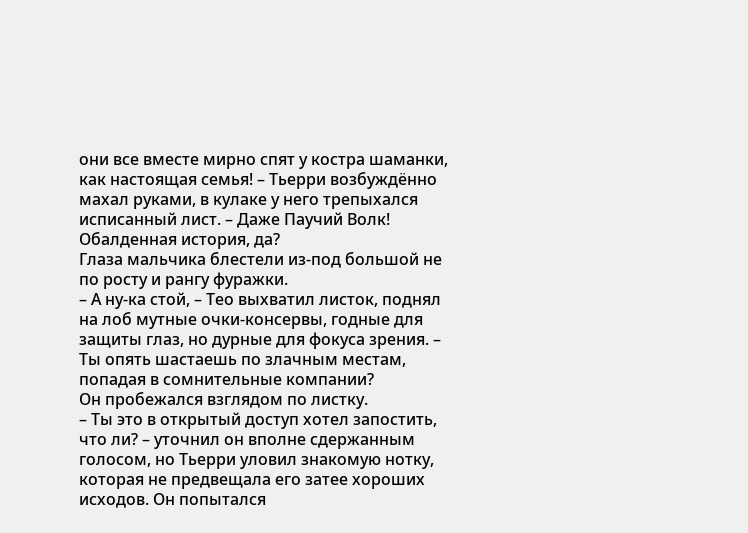они все вместе мирно спят у костра шаманки, как настоящая семья! – Тьерри возбуждённо махал руками, в кулаке у него трепыхался исписанный лист. – Даже Паучий Волк! Обалденная история, да?
Глаза мальчика блестели из-под большой не по росту и рангу фуражки.
– А ну-ка стой, – Тео выхватил листок, поднял на лоб мутные очки-консервы, годные для защиты глаз, но дурные для фокуса зрения. – Ты опять шастаешь по злачным местам, попадая в сомнительные компании?
Он пробежался взглядом по листку.
– Ты это в открытый доступ хотел запостить, что ли? – уточнил он вполне сдержанным голосом, но Тьерри уловил знакомую нотку, которая не предвещала его затее хороших исходов. Он попытался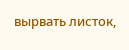вырвать листок,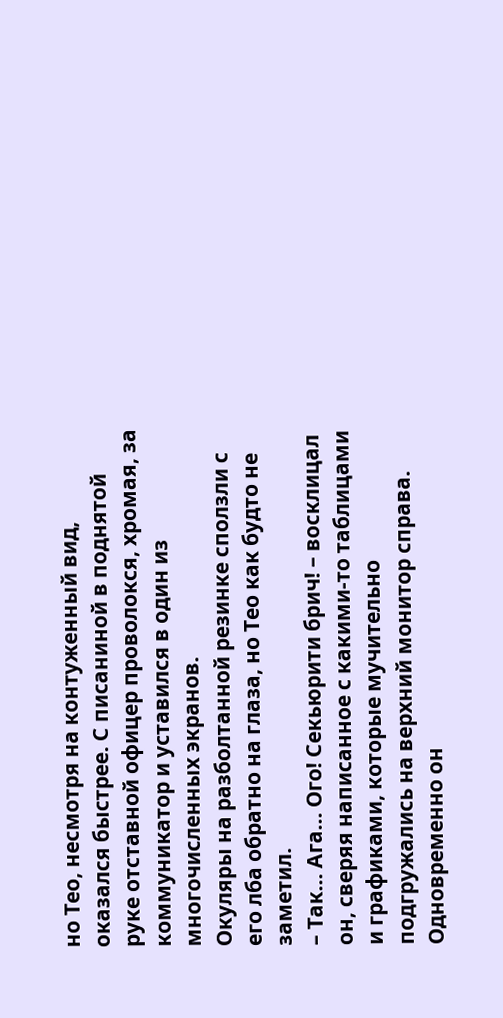но Тео, несмотря на контуженный вид, оказался быстрее. С писаниной в поднятой руке отставной офицер проволокся, хромая, за коммуникатор и уставился в один из многочисленных экранов.
Окуляры на разболтанной резинке сползли с его лба обратно на глаза, но Тео как будто не заметил.
– Так... Ага... Ого! Секьюрити брич! – восклицал он, сверяя написанное с какими-то таблицами и графиками, которые мучительно подгружались на верхний монитор справа. Одновременно он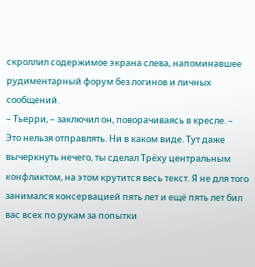скроллил содержимое экрана слева, напоминавшее рудиментарный форум без логинов и личных сообщений.
– Тьерри, – заключил он, поворачиваясь в кресле. – Это нельзя отправлять. Ни в каком виде. Тут даже вычеркнуть нечего, ты сделал Трёху центральным конфликтом, на этом крутится весь текст. Я не для того занимался консервацией пять лет и ещё пять лет бил вас всех по рукам за попытки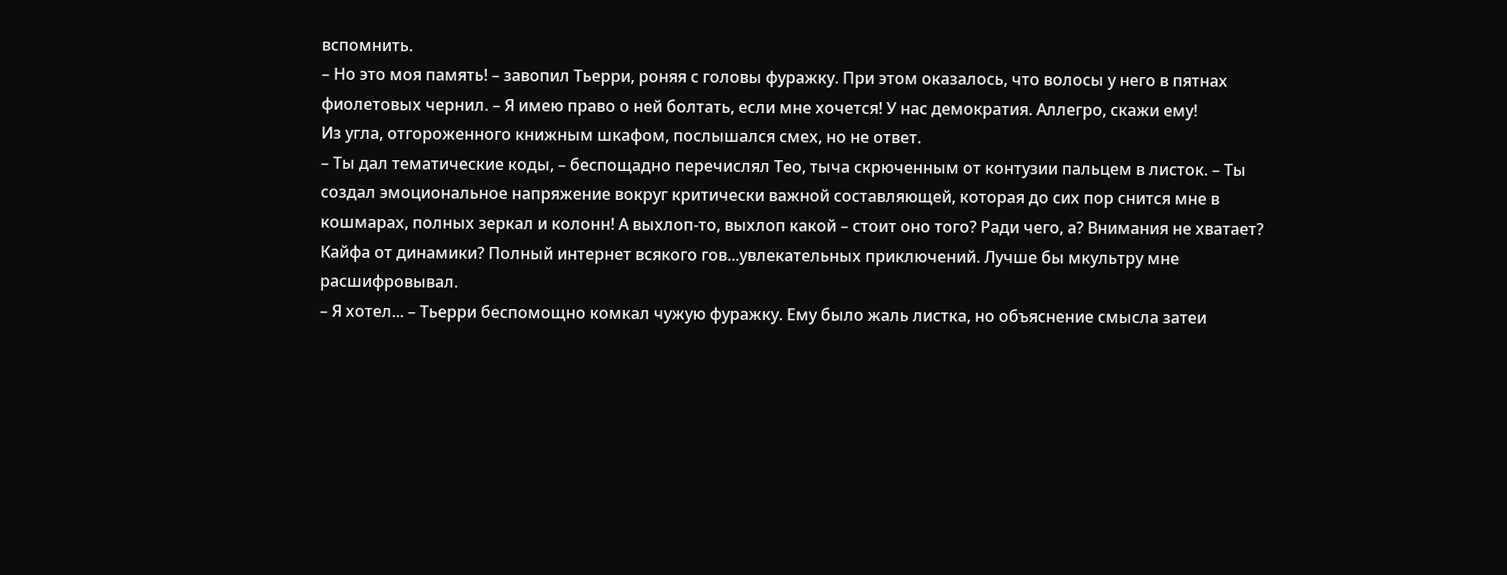вспомнить.
– Но это моя память! – завопил Тьерри, роняя с головы фуражку. При этом оказалось, что волосы у него в пятнах фиолетовых чернил. – Я имею право о ней болтать, если мне хочется! У нас демократия. Аллегро, скажи ему!
Из угла, отгороженного книжным шкафом, послышался смех, но не ответ.
– Ты дал тематические коды, – беспощадно перечислял Тео, тыча скрюченным от контузии пальцем в листок. – Ты создал эмоциональное напряжение вокруг критически важной составляющей, которая до сих пор снится мне в кошмарах, полных зеркал и колонн! А выхлоп-то, выхлоп какой – стоит оно того? Ради чего, а? Внимания не хватает? Кайфа от динамики? Полный интернет всякого гов...увлекательных приключений. Лучше бы мкультру мне расшифровывал.
– Я хотел... – Тьерри беспомощно комкал чужую фуражку. Ему было жаль листка, но объяснение смысла затеи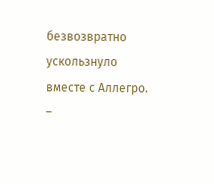безвозвратно ускользнуло вместе с Аллегро. –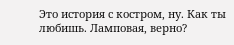Это история с костром, ну. Как ты любишь. Ламповая, верно?